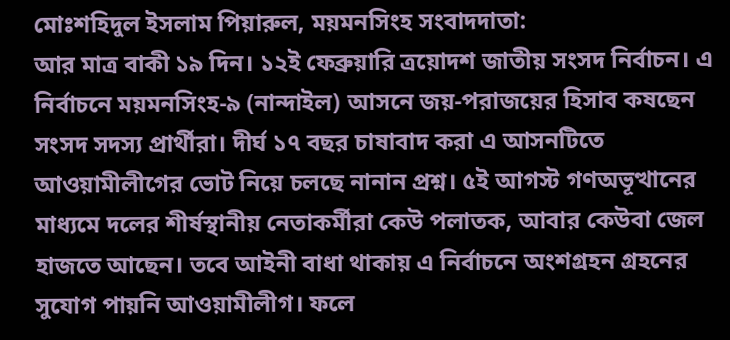মোঃশহিদুল ইসলাম পিয়ারুল, ময়মনসিংহ সংবাদদাতা:
আর মাত্র বাকী ১৯ দিন। ১২ই ফেব্রুয়ারি ত্রয়োদশ জাতীয় সংসদ নির্বাচন। এ নির্বাচনে ময়মনসিংহ-৯ (নান্দাইল) আসনে জয়-পরাজয়ের হিসাব কষছেন সংসদ সদস্য প্রার্থীরা। দীর্ঘ ১৭ বছর চাষাবাদ করা এ আসনটিতে আওয়ামীলীগের ভোট নিয়ে চলছে নানান প্রশ্ন। ৫ই আগস্ট গণঅভূত্থানের মাধ্যমে দলের শীর্ষস্থানীয় নেতাকর্মীরা কেউ পলাতক, আবার কেউবা জেল হাজতে আছেন। তবে আইনী বাধা থাকায় এ নির্বাচনে অংশগ্রহন গ্রহনের সুযোগ পায়নি আওয়ামীলীগ। ফলে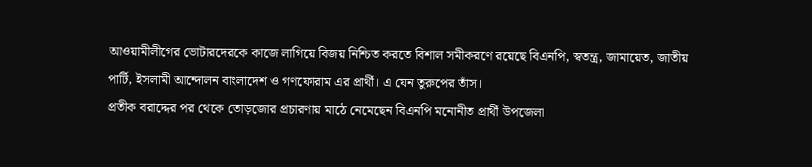আওয়ামীলীগের ভোটারদেরকে কাজে লাগিয়ে বিজয় নিশ্চিত করতে বিশাল সমীকরণে রয়েছে বিএনপি, স্বতন্ত্র, জামায়েত, জাতীয় পার্টি, ইসলামী আন্দোলন বাংলাদেশ ও গণফোরাম এর প্রার্থী। এ যেন তুরুপের তাঁস।
প্রতীক বরাদ্দের পর থেকে তোড়জোর প্রচারণায় মাঠে নেমেছেন বিএনপি মনোনীত প্রার্থী উপজেলা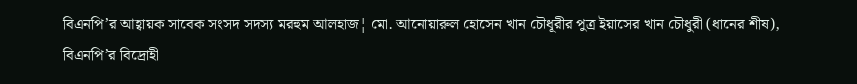বিএনপি’র আহ্বায়ক সাবেক সংসদ সদস্য মরহুম আলহাজ¦ মো. আনোয়ারুল হোসেন খান চৌধূরীর পুত্র ইয়াসের খান চৌধুরী (ধানের শীষ), বিএনপি’র বিদ্রোহী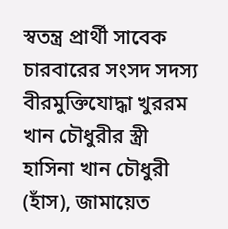স্বতন্ত্র প্রার্থী সাবেক চারবারের সংসদ সদস্য বীরমুক্তিযোদ্ধা খুররম খান চৌধুরীর স্ত্রী হাসিনা খান চৌধুরী (হাঁস), জামায়েত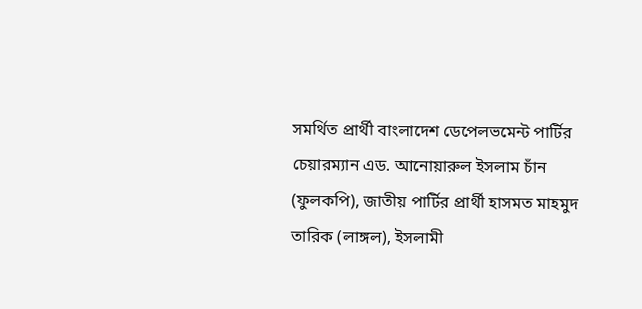সমর্থিত প্রার্থী বাংলাদেশ ডেপেলভমেন্ট পার্টির চেয়ারম্যান এড. আনোয়ারুল ইসলাম চাঁন (ফুলকপি), জাতীয় পার্টির প্রার্থী হাসমত মাহমুদ তারিক (লাঙ্গল), ইসলামী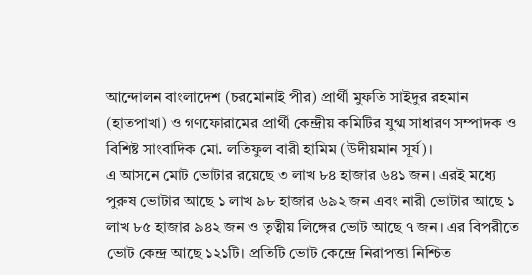আন্দোলন বাংলাদেশ (চরমোনাই পীর) প্রার্থী মুফতি সাইদুর রহমান (হাতপাখা) ও গণফোরামের প্রার্থী কেন্দ্রীয় কমিটির যুগ্ম সাধারণ সম্পাদক ও বিশিষ্ট সাংবাদিক মো. লতিফুল বারী হামিম (উদীয়মান সূর্য)।
এ আসনে মোট ভোটার রয়েছে ৩ লাখ ৮৪ হাজার ৬৪১ জন। এরই মধ্যে পুরুষ ভোটার আছে ১ লাখ ৯৮ হাজার ৬৯২ জন এবং নারী ভোটার আছে ১ লাখ ৮৫ হাজার ৯৪২ জন ও তৃত্বীয় লিঙ্গের ভোট আছে ৭ জন। এর বিপরীতে ভোট কেন্দ্র আছে ১২১টি। প্রতিটি ভোট কেন্দ্রে নিরাপত্তা নিশ্চিত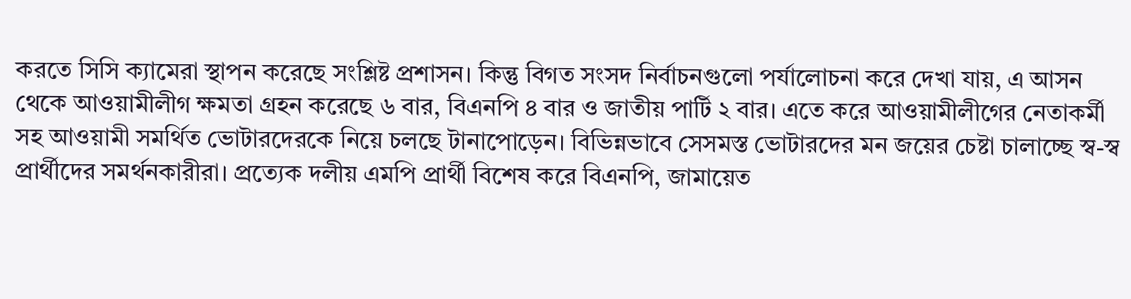করতে সিসি ক্যামেরা স্থাপন করেছে সংশ্লিষ্ট প্রশাসন। কিন্তু বিগত সংসদ নির্বাচনগুলো পর্যালোচনা করে দেখা যায়, এ আসন থেকে আওয়ামীলীগ ক্ষমতা গ্রহন করেছে ৬ বার, বিএনপি ৪ বার ও জাতীয় পার্টি ২ বার। এতে করে আওয়ামীলীগের নেতাকর্মী সহ আওয়ামী সমর্থিত ভোটারদেরকে নিয়ে চলছে টানাপোড়েন। বিভিন্নভাবে সেসমস্ত ভোটারদের মন জয়ের চেষ্টা চালাচ্ছে স্ব-স্ব প্রার্থীদের সমর্থনকারীরা। প্রত্যেক দলীয় এমপি প্রার্থী বিশেষ করে বিএনপি, জামায়েত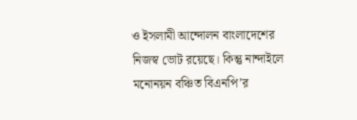ও ইসলামী আন্দোলন বাংলাদেশের নিজস্ব ভোট রয়েছে। কিন্তু নান্দাইলে মনোনয়ন বঞ্চিত বিএনপি’র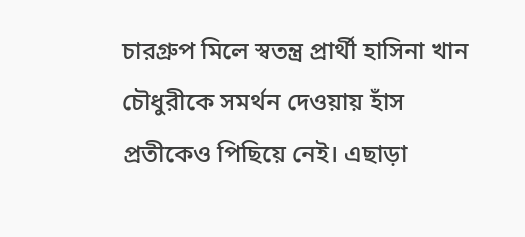চারগ্রুপ মিলে স্বতন্ত্র প্রার্থী হাসিনা খান চৌধুরীকে সমর্থন দেওয়ায় হাঁস প্রতীকেও পিছিয়ে নেই। এছাড়া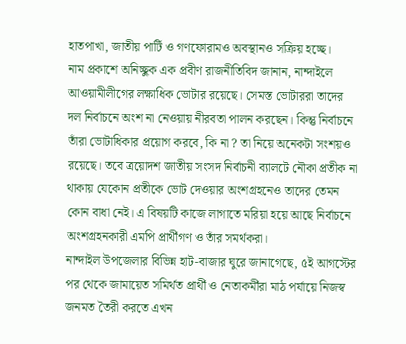হাতপাখা, জাতীয় পার্টি ও গণফোরামও অবস্থানও সক্রিয় হচ্ছে।
নাম প্রকাশে অনিচ্ছুক এক প্রবীণ রাজনীতিবিদ জানান, নান্দাইলে আওয়ামীলীগের লক্ষাধিক ভোটার রয়েছে। সেমস্ত ভোটাররা তাদের দল নির্বাচনে অংশ না নেওয়ায় নীরবতা পালন করছেন। কিন্তু নির্বাচনে তাঁরা ভোটাধিকার প্রয়োগ করবে, কি না ? তা নিয়ে অনেকটা সংশয়ও রয়েছে। তবে ত্রয়োদশ জাতীয় সংসদ নির্বাচনী ব্যালটে নৌকা প্রতীক না থাকায় যেকোন প্রতীকে ভোট দেওয়ার অংশগ্রহনেও তাদের তেমন কোন বাধা নেই। এ বিষয়টি কাজে লাগাতে মরিয়া হয়ে আছে নির্বাচনে অংশগ্রহনকারী এমপি প্রার্থীগণ ও তাঁর সমর্থকরা।
নান্দাইল উপজেলার বিভিন্ন হাট-বাজার ঘুরে জানাগেছে, ৫ই আগস্টের পর থেকে জামায়েত সমির্থত প্রার্থী ও নেতাকর্মীরা মাঠ পর্যায়ে নিজস্ব জনমত তৈরী করতে এখন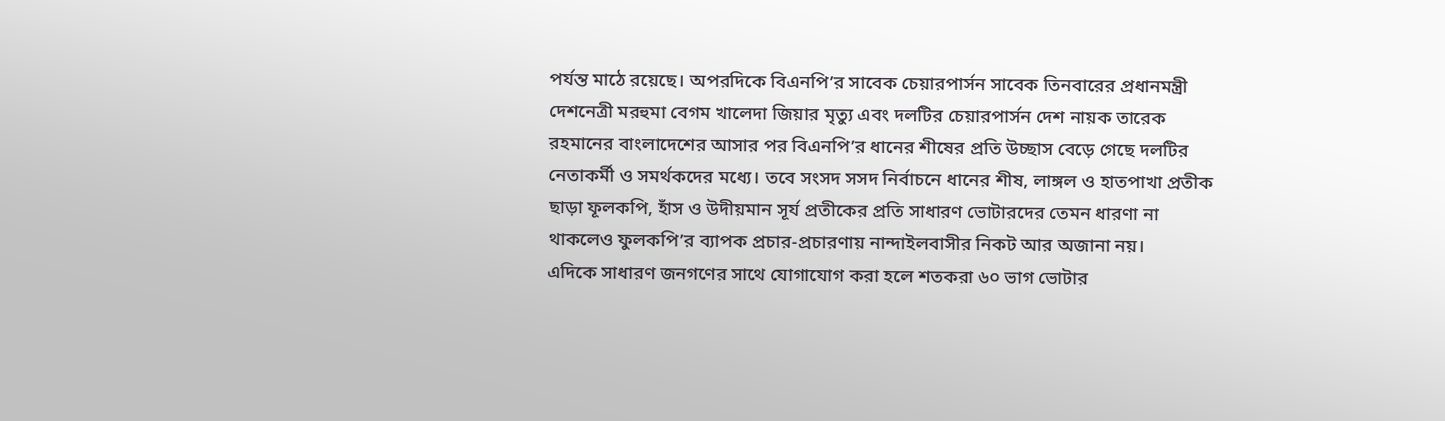পর্যন্ত মাঠে রয়েছে। অপরদিকে বিএনপি’র সাবেক চেয়ারপার্সন সাবেক তিনবারের প্রধানমন্ত্রী দেশনেত্রী মরহুমা বেগম খালেদা জিয়ার মৃত্যু এবং দলটির চেয়ারপার্সন দেশ নায়ক তারেক রহমানের বাংলাদেশের আসার পর বিএনপি’র ধানের শীষের প্রতি উচ্ছাস বেড়ে গেছে দলটির নেতাকর্মী ও সমর্থকদের মধ্যে। তবে সংসদ সসদ নির্বাচনে ধানের শীষ, লাঙ্গল ও হাতপাখা প্রতীক ছাড়া ফূলকপি, হাঁস ও উদীয়মান সূর্য প্রতীকের প্রতি সাধারণ ভোটারদের তেমন ধারণা না থাকলেও ফুলকপি’র ব্যাপক প্রচার-প্রচারণায় নান্দাইলবাসীর নিকট আর অজানা নয়।
এদিকে সাধারণ জনগণের সাথে যোগাযোগ করা হলে শতকরা ৬০ ভাগ ভোটার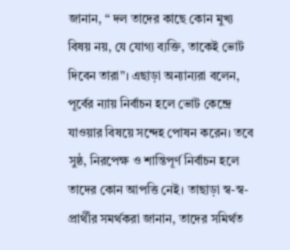জানান, “ দল তাদের কাছে কোন মুখ্য বিষয় নয়, যে যোগ্য ব্যক্তি, তাকেই ভোট দিবেন তারা”। এছাড়া অন্যান্যরা বলেন, পূর্বের ন্যায় নির্বাচন হলে ভোট কেন্দ্রে যাওয়ার বিষয়ে সন্দেহ পোষন করেন। তবে সুষ্ঠ, নিরপেক্ষ ও শান্তিপূর্ণ নির্বাচন হলে তাদের কোন আপত্তি নেই। তাছাড়া স্ব-স্ব-প্রার্থীর সমর্থকরা জানান, তাদের সমির্থত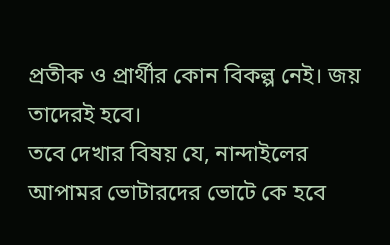প্রতীক ও প্রার্থীর কোন বিকল্প নেই। জয় তাদেরই হবে।
তবে দেখার বিষয় যে, নান্দাইলের আপামর ভোটারদের ভোটে কে হবে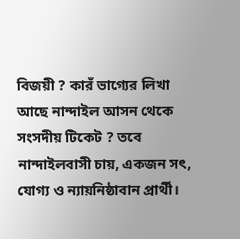বিজয়ী ? কারঁ ভাগ্যের লিখা আছে নান্দাইল আসন থেকে সংসদীয় টিকেট ? তবে নান্দাইলবাসী চায়, একজন সৎ, যোগ্য ও ন্যায়নিষ্ঠাবান প্রার্থী।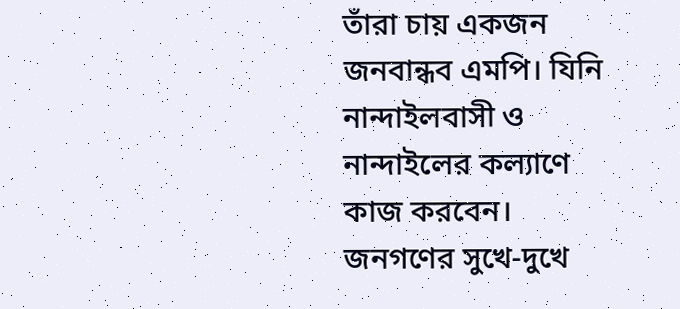তাঁরা চায় একজন জনবান্ধব এমপি। যিনি নান্দাইলবাসী ও নান্দাইলের কল্যাণে কাজ করবেন। জনগণের সুখে-দুখে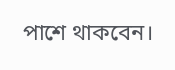পাশে থাকবেন।